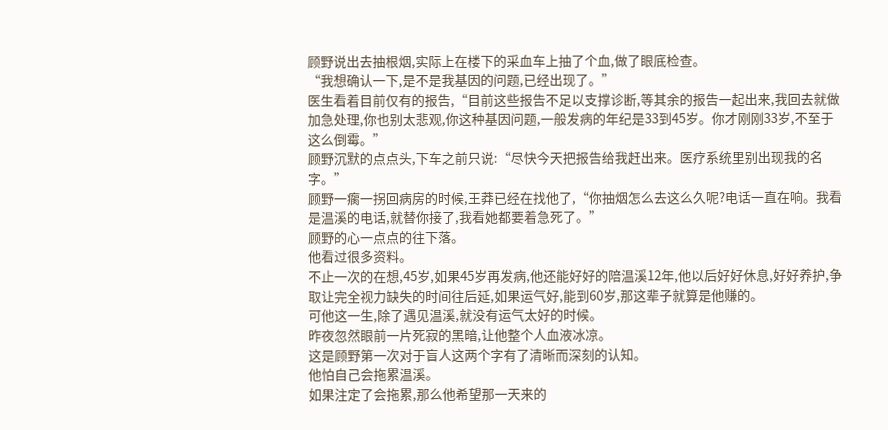顾野说出去抽根烟,实际上在楼下的采血车上抽了个血,做了眼底检查。
“我想确认一下,是不是我基因的问题,已经出现了。”
医生看着目前仅有的报告,“目前这些报告不足以支撑诊断,等其余的报告一起出来,我回去就做加急处理,你也别太悲观,你这种基因问题,一般发病的年纪是33到45岁。你才刚刚33岁,不至于这么倒霉。”
顾野沉默的点点头,下车之前只说:“尽快今天把报告给我赶出来。医疗系统里别出现我的名字。”
顾野一瘸一拐回病房的时候,王莽已经在找他了,“你抽烟怎么去这么久呢?电话一直在响。我看是温溪的电话,就替你接了,我看她都要着急死了。”
顾野的心一点点的往下落。
他看过很多资料。
不止一次的在想,45岁,如果45岁再发病,他还能好好的陪温溪12年,他以后好好休息,好好养护,争取让完全视力缺失的时间往后延,如果运气好,能到60岁,那这辈子就算是他赚的。
可他这一生,除了遇见温溪,就没有运气太好的时候。
昨夜忽然眼前一片死寂的黑暗,让他整个人血液冰凉。
这是顾野第一次对于盲人这两个字有了清晰而深刻的认知。
他怕自己会拖累温溪。
如果注定了会拖累,那么他希望那一天来的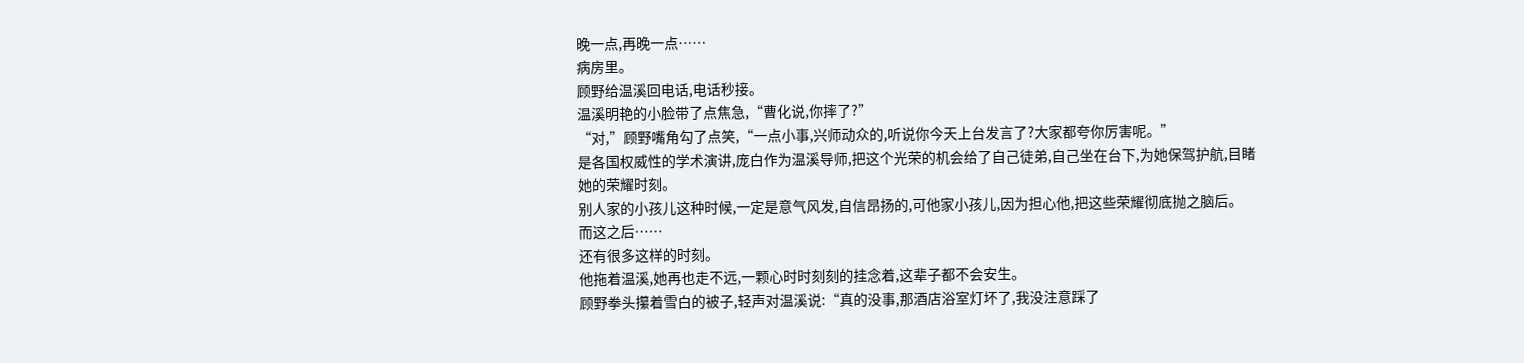晚一点,再晚一点……
病房里。
顾野给温溪回电话,电话秒接。
温溪明艳的小脸带了点焦急,“曹化说,你摔了?”
“对,”顾野嘴角勾了点笑,“一点小事,兴师动众的,听说你今天上台发言了?大家都夸你厉害呢。”
是各国权威性的学术演讲,庞白作为温溪导师,把这个光荣的机会给了自己徒弟,自己坐在台下,为她保驾护航,目睹她的荣耀时刻。
别人家的小孩儿这种时候,一定是意气风发,自信昂扬的,可他家小孩儿,因为担心他,把这些荣耀彻底抛之脑后。
而这之后……
还有很多这样的时刻。
他拖着温溪,她再也走不远,一颗心时时刻刻的挂念着,这辈子都不会安生。
顾野拳头攥着雪白的被子,轻声对温溪说:“真的没事,那酒店浴室灯坏了,我没注意踩了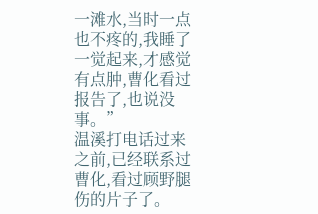一滩水,当时一点也不疼的,我睡了一觉起来,才感觉有点肿,曹化看过报告了,也说没事。”
温溪打电话过来之前,已经联系过曹化,看过顾野腿伤的片子了。